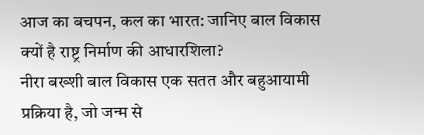आज का बचपन, कल का भारत: जानिए बाल विकास क्यों है राष्ट्र निर्माण की आधारशिला?
नीरा बख्शी बाल विकास एक सतत और बहुआयामी प्रक्रिया है, जो जन्म से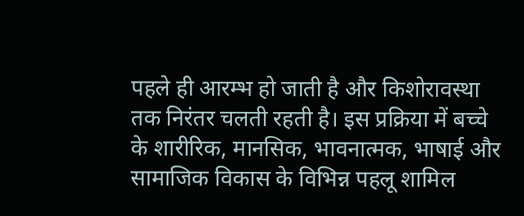पहले ही आरम्भ हो जाती है और किशोरावस्था तक निरंतर चलती रहती है। इस प्रक्रिया में बच्चे के शारीरिक, मानसिक, भावनात्मक, भाषाई और सामाजिक विकास के विभिन्न पहलू शामिल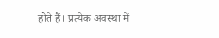होते हैं। प्रत्येक अवस्था में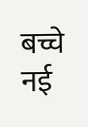बच्चे नई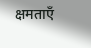क्षमताएँ